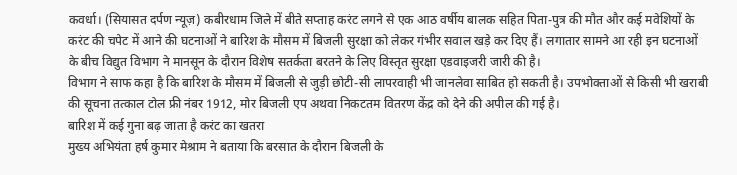कवर्धा। (सियासत दर्पण न्यूज़) कबीरधाम जिले में बीते सप्ताह करंट लगने से एक आठ वर्षीय बालक सहित पिता-पुत्र की मौत और कई मवेशियों के करंट की चपेट में आने की घटनाओं ने बारिश के मौसम में बिजली सुरक्षा को लेकर गंभीर सवाल खड़े कर दिए हैं। लगातार सामने आ रही इन घटनाओं के बीच विद्युत विभाग ने मानसून के दौरान विशेष सतर्कता बरतने के लिए विस्तृत सुरक्षा एडवाइजरी जारी की है।
विभाग ने साफ कहा है कि बारिश के मौसम में बिजली से जुड़ी छोटी-सी लापरवाही भी जानलेवा साबित हो सकती है। उपभोक्ताओं से किसी भी खराबी की सूचना तत्काल टोल फ्री नंबर 1912, मोर बिजली एप अथवा निकटतम वितरण केंद्र को देने की अपील की गई है।
बारिश में कई गुना बढ़ जाता है करंट का खतरा
मुख्य अभियंता हर्ष कुमार मेश्राम ने बताया कि बरसात के दौरान बिजली के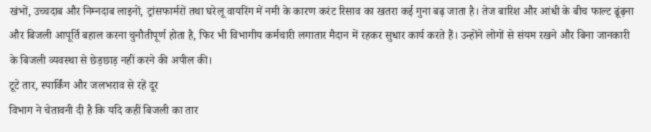खंभों, उच्चदाब और निम्नदाब लाइनों, ट्रांसफार्मरों तथा घरेलू वायरिंग में नमी के कारण करंट रिसाव का खतरा कई गुना बढ़ जाता है। तेज बारिश और आंधी के बीच फाल्ट ढूंढ़ना और बिजली आपूर्ति बहाल करना चुनौतीपूर्ण होता है, फिर भी विभागीय कर्मचारी लगातार मैदान में रहकर सुधार कार्य करते हैं। उन्होंने लोगों से संयम रखने और बिना जानकारी के बिजली व्यवस्था से छेड़छाड़ नहीं करने की अपील की।
टूटे तार, स्पार्किंग और जलभराव से रहें दूर
विभाग ने चेतावनी दी है कि यदि कहीं बिजली का तार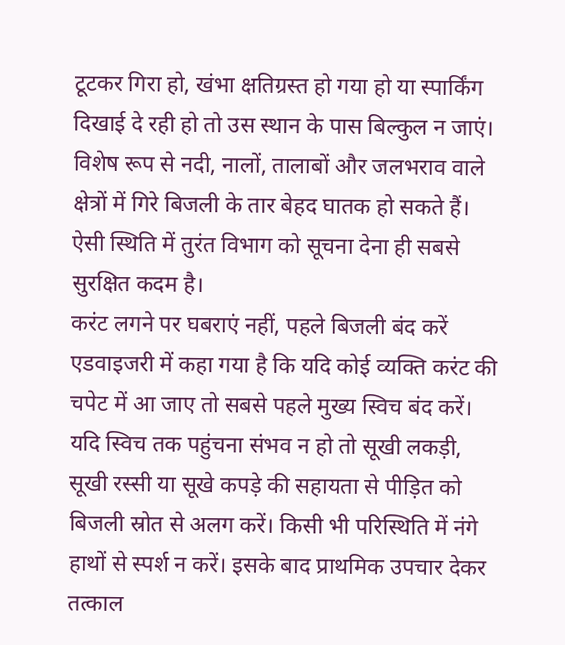टूटकर गिरा हो, खंभा क्षतिग्रस्त हो गया हो या स्पार्किंग दिखाई दे रही हो तो उस स्थान के पास बिल्कुल न जाएं। विशेष रूप से नदी, नालों, तालाबों और जलभराव वाले क्षेत्रों में गिरे बिजली के तार बेहद घातक हो सकते हैं। ऐसी स्थिति में तुरंत विभाग को सूचना देना ही सबसे सुरक्षित कदम है।
करंट लगने पर घबराएं नहीं, पहले बिजली बंद करें
एडवाइजरी में कहा गया है कि यदि कोई व्यक्ति करंट की चपेट में आ जाए तो सबसे पहले मुख्य स्विच बंद करें। यदि स्विच तक पहुंचना संभव न हो तो सूखी लकड़ी, सूखी रस्सी या सूखे कपड़े की सहायता से पीड़ित को बिजली स्रोत से अलग करें। किसी भी परिस्थिति में नंगे हाथों से स्पर्श न करें। इसके बाद प्राथमिक उपचार देकर तत्काल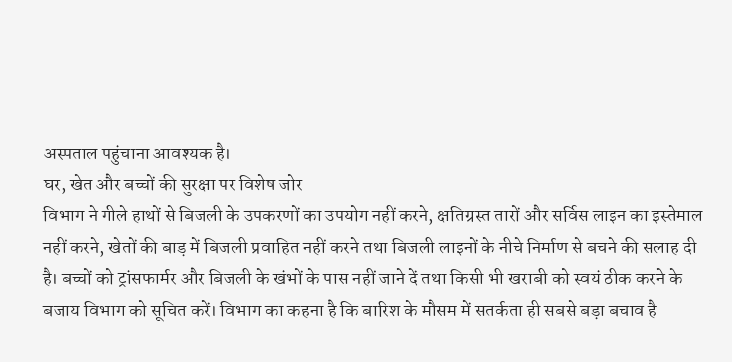अस्पताल पहुंचाना आवश्यक है।
घर, खेत और बच्चों की सुरक्षा पर विशेष जोर
विभाग ने गीले हाथों से बिजली के उपकरणों का उपयोग नहीं करने, क्षतिग्रस्त तारों और सर्विस लाइन का इस्तेमाल नहीं करने, खेतों की बाड़ में बिजली प्रवाहित नहीं करने तथा बिजली लाइनों के नीचे निर्माण से बचने की सलाह दी है। बच्चों को ट्रांसफार्मर और बिजली के खंभों के पास नहीं जाने दें तथा किसी भी खराबी को स्वयं ठीक करने के बजाय विभाग को सूचित करें। विभाग का कहना है कि बारिश के मौसम में सतर्कता ही सबसे बड़ा बचाव है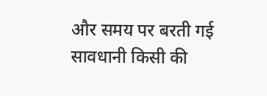और समय पर बरती गई सावधानी किसी की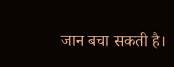जान बचा सकती है।